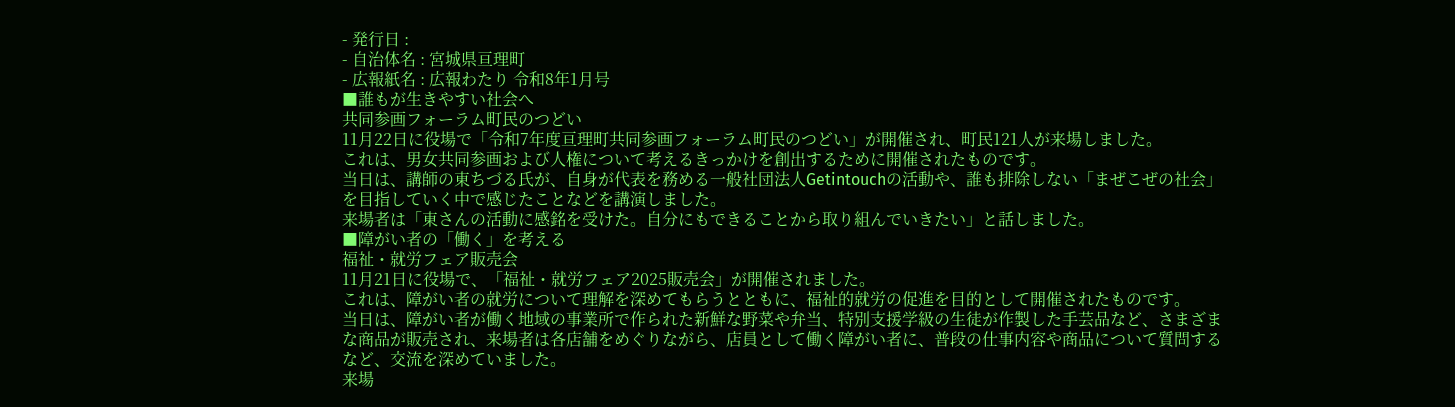- 発行日 :
- 自治体名 : 宮城県亘理町
- 広報紙名 : 広報わたり 令和8年1月号
■誰もが生きやすい社会へ
共同参画フォーラム町民のつどい
11月22日に役場で「令和7年度亘理町共同参画フォーラム町民のつどい」が開催され、町民121人が来場しました。
これは、男女共同参画および人権について考えるきっかけを創出するために開催されたものです。
当日は、講師の東ちづる氏が、自身が代表を務める一般社団法人Getintouchの活動や、誰も排除しない「まぜこぜの社会」を目指していく中で感じたことなどを講演しました。
来場者は「東さんの活動に感銘を受けた。自分にもできることから取り組んでいきたい」と話しました。
■障がい者の「働く」を考える
福祉・就労フェア販売会
11月21日に役場で、「福祉・就労フェア2025販売会」が開催されました。
これは、障がい者の就労について理解を深めてもらうとともに、福祉的就労の促進を目的として開催されたものです。
当日は、障がい者が働く地域の事業所で作られた新鮮な野菜や弁当、特別支援学級の生徒が作製した手芸品など、さまざまな商品が販売され、来場者は各店舗をめぐりながら、店員として働く障がい者に、普段の仕事内容や商品について質問するなど、交流を深めていました。
来場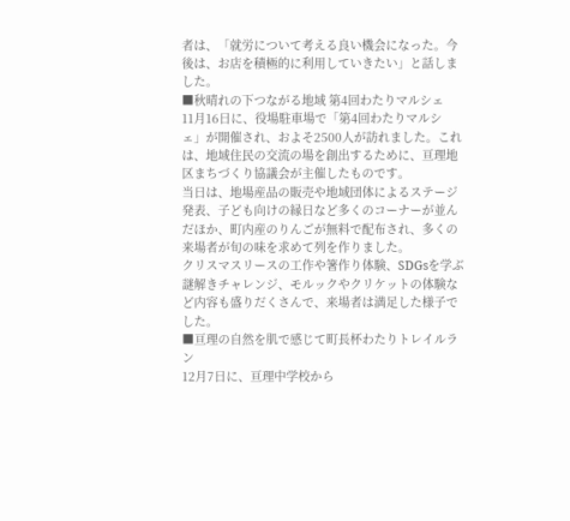者は、「就労について考える良い機会になった。今後は、お店を積極的に利用していきたい」と話しました。
■秋晴れの下つながる地域 第4回わたりマルシェ
11月16日に、役場駐車場で「第4回わたりマルシェ」が開催され、およそ2500人が訪れました。これは、地域住民の交流の場を創出するために、亘理地区まちづくり協議会が主催したものです。
当日は、地場産品の販売や地域団体によるステージ発表、子ども向けの縁日など多くのコーナーが並んだほか、町内産のりんごが無料で配布され、多くの来場者が旬の味を求めて列を作りました。
クリスマスリースの工作や箸作り体験、SDGsを学ぶ謎解きチャレンジ、モルックやクリケットの体験など内容も盛りだくさんで、来場者は満足した様子でした。
■亘理の自然を肌で感じて町長杯わたりトレイルラン
12月7日に、亘理中学校から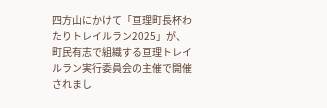四方山にかけて「亘理町長杯わたりトレイルラン2025」が、町民有志で組織する亘理トレイルラン実行委員会の主催で開催されまし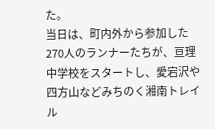た。
当日は、町内外から参加した270人のランナーたちが、亘理中学校をスタートし、愛宕沢や四方山などみちのく湘南トレイル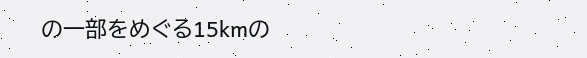の一部をめぐる15kmの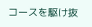コースを駆け抜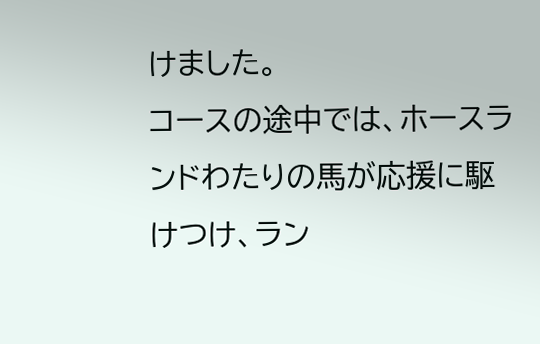けました。
コースの途中では、ホースランドわたりの馬が応援に駆けつけ、ラン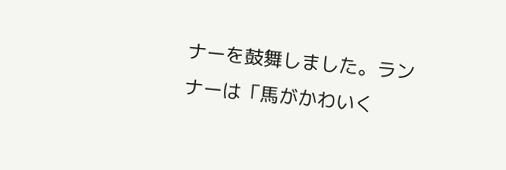ナーを鼓舞しました。ランナーは「馬がかわいく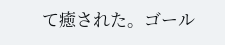て癒された。ゴール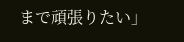まで頑張りたい」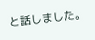と話しました。